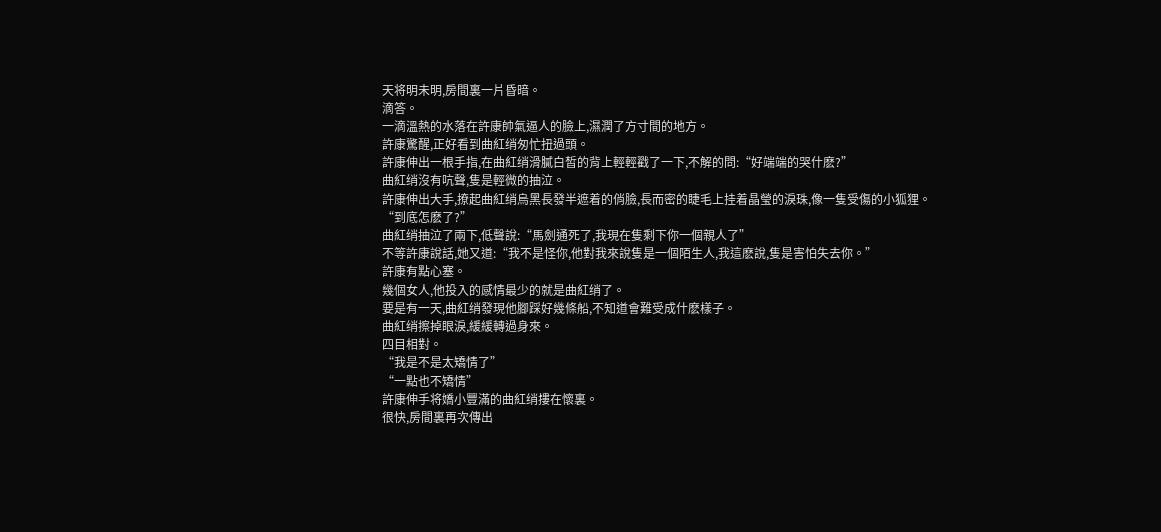天将明未明,房間裏一片昏暗。
滴答。
一滴溫熱的水落在許康帥氣逼人的臉上,濕潤了方寸間的地方。
許康驚醒,正好看到曲紅绡匆忙扭過頭。
許康伸出一根手指,在曲紅绡滑膩白皙的背上輕輕戳了一下,不解的問:“好端端的哭什麽?”
曲紅绡沒有吭聲,隻是輕微的抽泣。
許康伸出大手,撩起曲紅绡烏黑長發半遮着的俏臉,長而密的睫毛上挂着晶瑩的淚珠,像一隻受傷的小狐狸。
“到底怎麽了?”
曲紅绡抽泣了兩下,低聲說:“馬劍通死了,我現在隻剩下你一個親人了”
不等許康說話,她又道:“我不是怪你,他對我來說隻是一個陌生人,我這麽說,隻是害怕失去你。”
許康有點心塞。
幾個女人,他投入的感情最少的就是曲紅绡了。
要是有一天,曲紅绡發現他腳踩好幾條船,不知道會難受成什麽樣子。
曲紅绡擦掉眼淚,緩緩轉過身來。
四目相對。
“我是不是太矯情了”
“一點也不矯情”
許康伸手将嬌小豐滿的曲紅绡摟在懷裏。
很快,房間裏再次傳出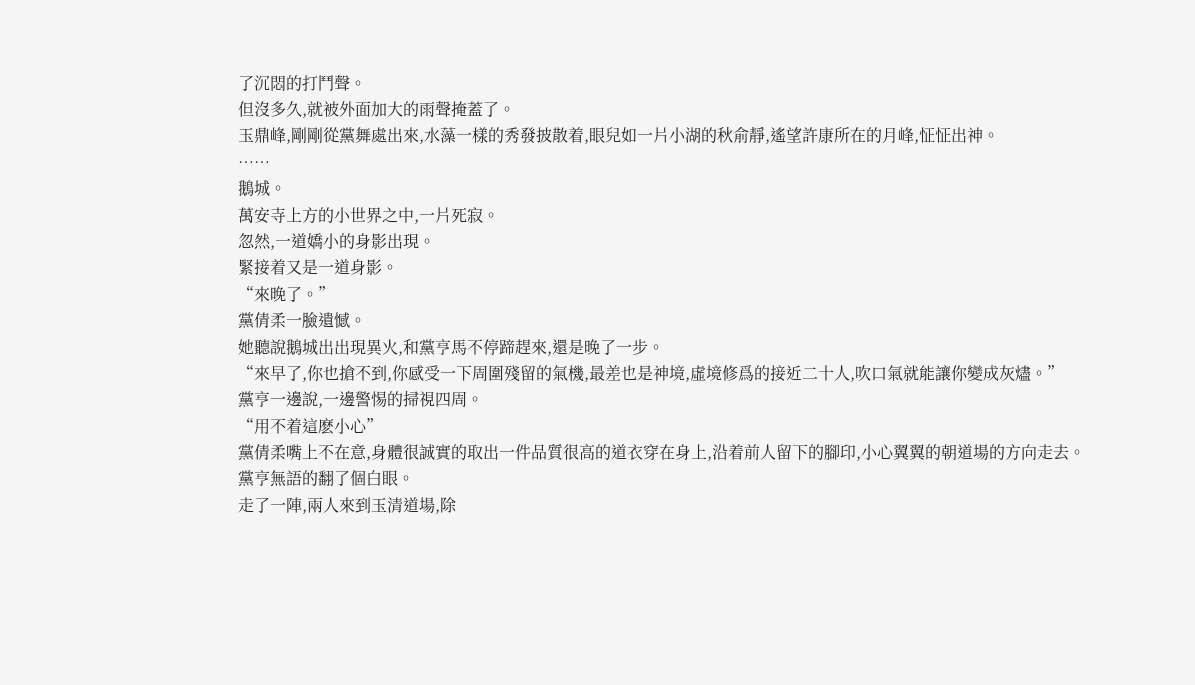了沉悶的打鬥聲。
但沒多久,就被外面加大的雨聲掩蓋了。
玉鼎峰,剛剛從黨舞處出來,水藻一樣的秀發披散着,眼兒如一片小湖的秋俞靜,遙望許康所在的月峰,怔怔出神。
……
鵝城。
萬安寺上方的小世界之中,一片死寂。
忽然,一道嬌小的身影出現。
緊接着又是一道身影。
“來晚了。”
黨倩柔一臉遺憾。
她聽說鵝城出出現異火,和黨亨馬不停蹄趕來,還是晚了一步。
“來早了,你也搶不到,你感受一下周圍殘留的氣機,最差也是神境,虛境修爲的接近二十人,吹口氣就能讓你變成灰燼。”
黨亨一邊說,一邊警惕的掃視四周。
“用不着這麽小心”
黨倩柔嘴上不在意,身體很誠實的取出一件品質很高的道衣穿在身上,沿着前人留下的腳印,小心翼翼的朝道場的方向走去。
黨亨無語的翻了個白眼。
走了一陣,兩人來到玉清道場,除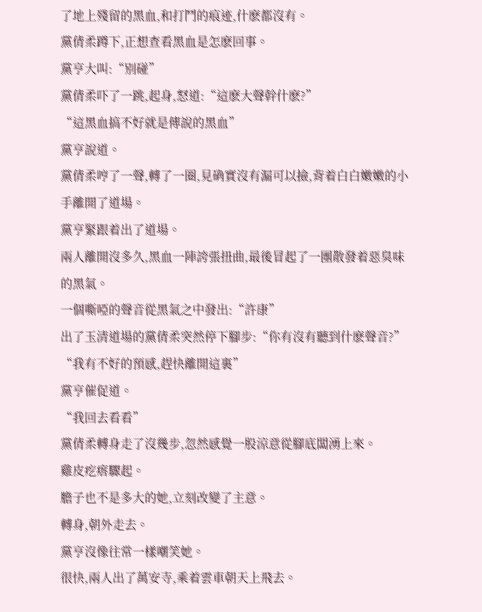了地上殘留的黑血,和打鬥的痕迹,什麽都沒有。
黨倩柔蹲下,正想查看黑血是怎麽回事。
黨亨大叫:“别碰”
黨倩柔吓了一跳,起身,怒道:“這麽大聲幹什麽?”
“這黑血搞不好就是傳說的黑血”
黨亨說道。
黨倩柔哼了一聲,轉了一圈,見确實沒有漏可以撿,背着白白嫩嫩的小手離開了道場。
黨亨緊跟着出了道場。
兩人離開沒多久,黑血一陣誇張扭曲,最後冒起了一團散發着惡臭味的黑氣。
一個嘶啞的聲音從黑氣之中發出:“許康”
出了玉清道場的黨倩柔突然停下腳步:“你有沒有聽到什麽聲音?”
“我有不好的預感,趕快離開這裏”
黨亨催促道。
“我回去看看”
黨倩柔轉身走了沒幾步,忽然感覺一股涼意從腳底闆湧上來。
雞皮疙瘩驟起。
膽子也不是多大的她,立刻改變了主意。
轉身,朝外走去。
黨亨沒像往常一樣嘲笑她。
很快,兩人出了萬安寺,乘着雲車朝天上飛去。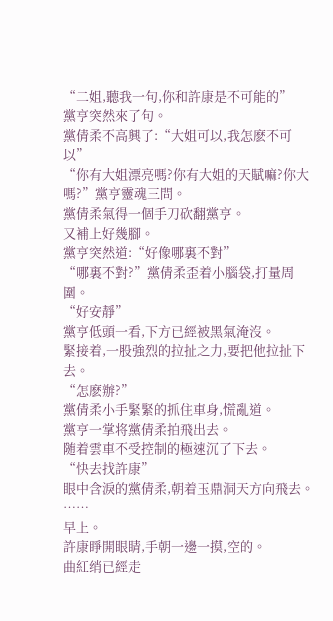“二姐,聽我一句,你和許康是不可能的”
黨亨突然來了句。
黨倩柔不高興了:“大姐可以,我怎麽不可以”
“你有大姐漂亮嗎?你有大姐的天賦嘛?你大嗎?”黨亨靈魂三問。
黨倩柔氣得一個手刀砍翻黨亨。
又補上好幾腳。
黨亨突然道:“好像哪裏不對”
“哪裏不對?”黨倩柔歪着小腦袋,打量周圍。
“好安靜”
黨亨低頭一看,下方已經被黑氣淹沒。
緊接着,一股強烈的拉扯之力,要把他拉扯下去。
“怎麽辦?”
黨倩柔小手緊緊的抓住車身,慌亂道。
黨亨一掌将黨倩柔拍飛出去。
随着雲車不受控制的極速沉了下去。
“快去找許康”
眼中含淚的黨倩柔,朝着玉鼎洞天方向飛去。
……
早上。
許康睜開眼睛,手朝一邊一摸,空的。
曲紅绡已經走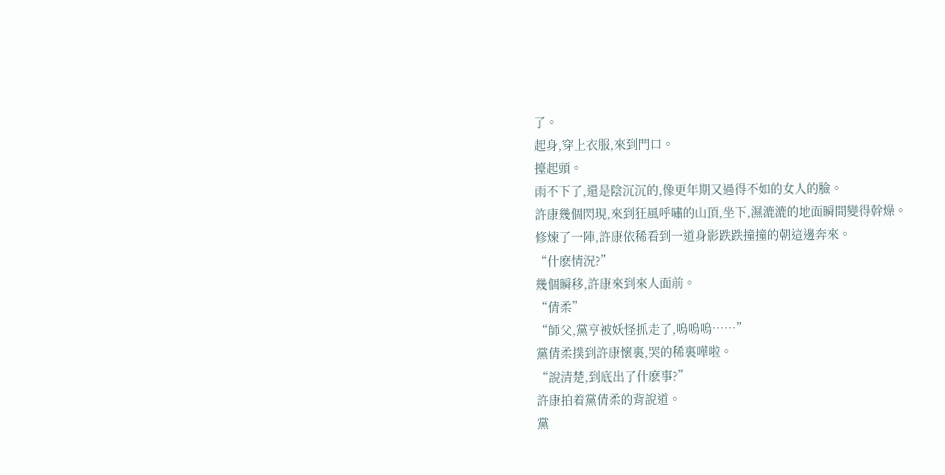了。
起身,穿上衣服,來到門口。
擡起頭。
雨不下了,還是陰沉沉的,像更年期又過得不如的女人的臉。
許康幾個閃現,來到狂風呼嘯的山頂,坐下,濕漉漉的地面瞬間變得幹燥。
修煉了一陣,許康依稀看到一道身影跌跌撞撞的朝這邊奔來。
“什麽情況?”
幾個瞬移,許康來到來人面前。
“倩柔”
“師父,黨亨被妖怪抓走了,嗚嗚嗚……”
黨倩柔撲到許康懷裏,哭的稀裏嘩啦。
“說清楚,到底出了什麽事?”
許康拍着黨倩柔的背說道。
黨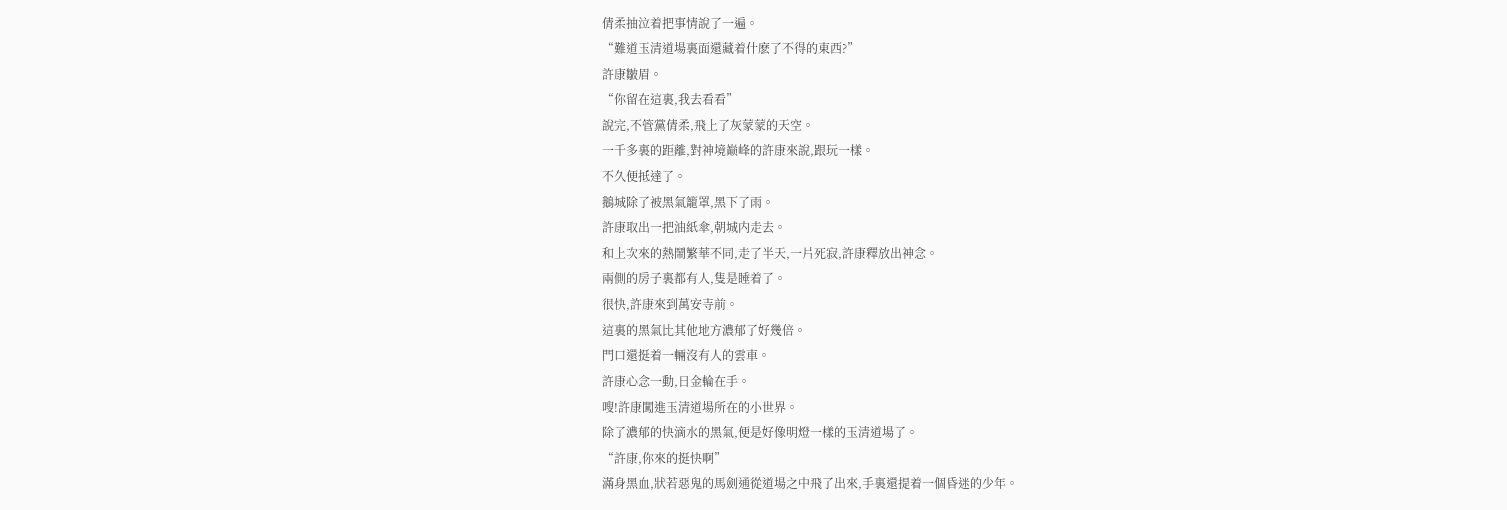倩柔抽泣着把事情說了一遍。
“難道玉清道場裏面還藏着什麽了不得的東西?”
許康皺眉。
“你留在這裏,我去看看”
說完,不管黨倩柔,飛上了灰蒙蒙的天空。
一千多裏的距離,對神境巅峰的許康來說,跟玩一樣。
不久便抵達了。
鵝城除了被黑氣籠罩,黑下了雨。
許康取出一把油紙傘,朝城内走去。
和上次來的熱鬧繁華不同,走了半天,一片死寂,許康釋放出神念。
兩側的房子裏都有人,隻是睡着了。
很快,許康來到萬安寺前。
這裏的黑氣比其他地方濃郁了好幾倍。
門口還挺着一輛沒有人的雲車。
許康心念一動,日金輪在手。
嗖!許康闖進玉清道場所在的小世界。
除了濃郁的快滴水的黑氣,便是好像明燈一樣的玉清道場了。
“許康,你來的挺快啊”
滿身黑血,狀若惡鬼的馬劍通從道場之中飛了出來,手裏還提着一個昏迷的少年。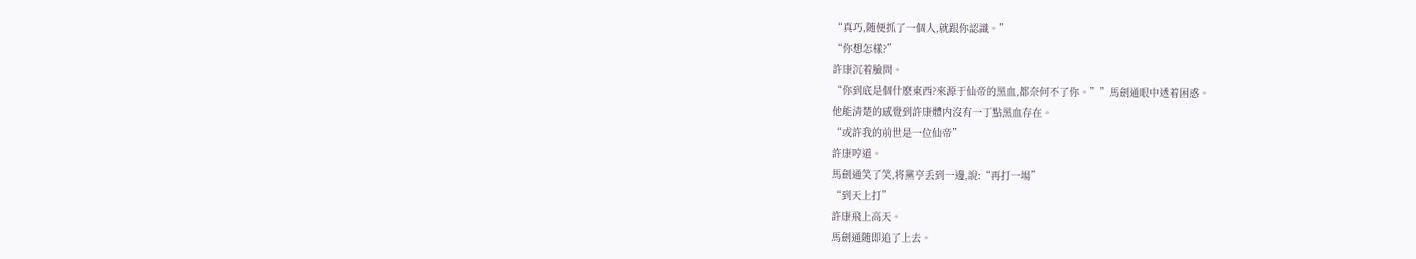“真巧,随便抓了一個人,就跟你認識。”
“你想怎樣?”
許康沉着臉問。
“你到底是個什麽東西?來源于仙帝的黑血,都奈何不了你。””馬劍通眼中透着困惑。
他能清楚的感覺到許康體内沒有一丁點黑血存在。
“或許我的前世是一位仙帝”
許康哼道。
馬劍通笑了笑,将黨亨丢到一邊,說:“再打一場”
“到天上打”
許康飛上高天。
馬劍通随即追了上去。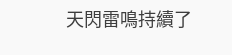天閃雷鳴持續了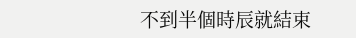不到半個時辰就結束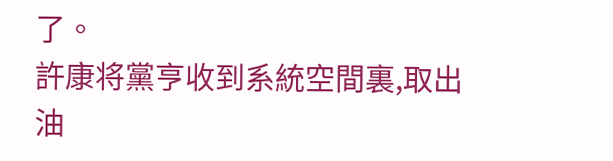了。
許康将黨亨收到系統空間裏,取出油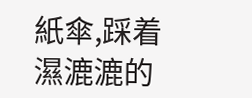紙傘,踩着濕漉漉的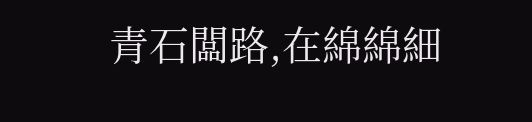青石闆路,在綿綿細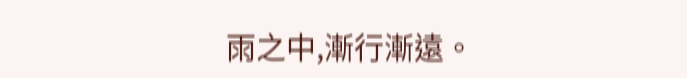雨之中,漸行漸遠。